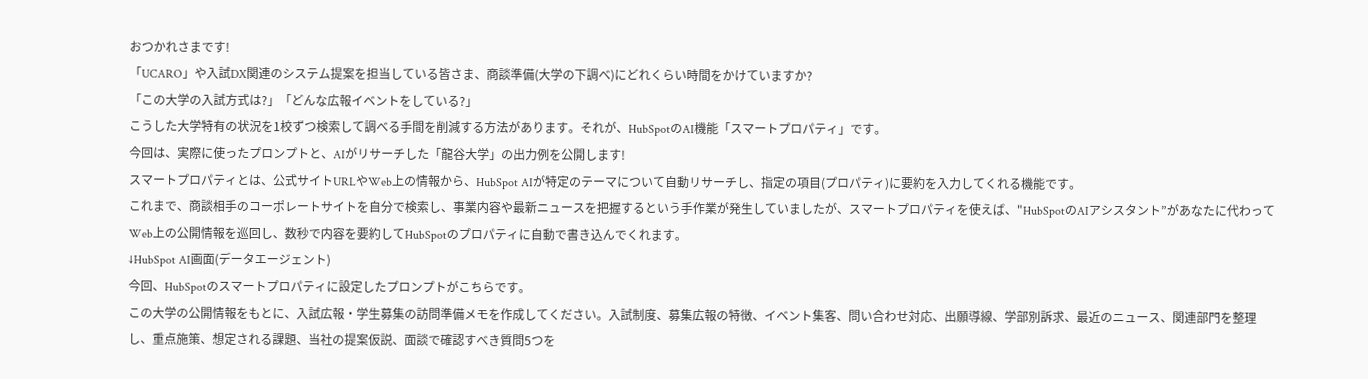おつかれさまです!
「UCARO」や入試DX関連のシステム提案を担当している皆さま、商談準備(大学の下調べ)にどれくらい時間をかけていますか?
「この大学の入試方式は?」「どんな広報イベントをしている?」
こうした大学特有の状況を1校ずつ検索して調べる手間を削減する方法があります。それが、HubSpotのAI機能「スマートプロパティ」です。
今回は、実際に使ったプロンプトと、AIがリサーチした「龍谷大学」の出力例を公開します!
スマートプロパティとは、公式サイトURLやWeb上の情報から、HubSpot AIが特定のテーマについて自動リサーチし、指定の項目(プロパティ)に要約を入力してくれる機能です。
これまで、商談相手のコーポレートサイトを自分で検索し、事業内容や最新ニュースを把握するという手作業が発生していましたが、スマートプロパティを使えば、"HubSpotのAIアシスタント”があなたに代わってWeb上の公開情報を巡回し、数秒で内容を要約してHubSpotのプロパティに自動で書き込んでくれます。
↓HubSpot AI画面(データエージェント)
今回、HubSpotのスマートプロパティに設定したプロンプトがこちらです。
この大学の公開情報をもとに、入試広報・学生募集の訪問準備メモを作成してください。入試制度、募集広報の特徴、イベント集客、問い合わせ対応、出願導線、学部別訴求、最近のニュース、関連部門を整理し、重点施策、想定される課題、当社の提案仮説、面談で確認すべき質問5つを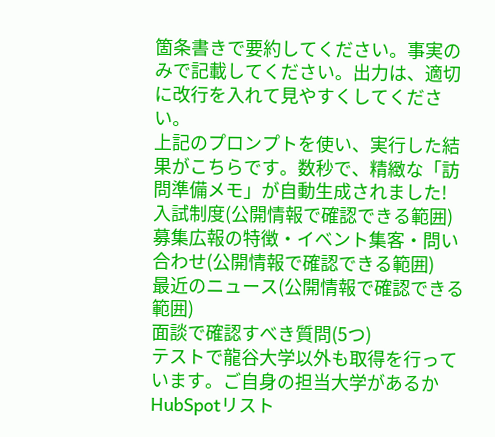箇条書きで要約してください。事実のみで記載してください。出力は、適切に改行を入れて見やすくしてください。
上記のプロンプトを使い、実行した結果がこちらです。数秒で、精緻な「訪問準備メモ」が自動生成されました!
入試制度(公開情報で確認できる範囲)
募集広報の特徴・イベント集客・問い合わせ(公開情報で確認できる範囲)
最近のニュース(公開情報で確認できる範囲)
面談で確認すべき質問(5つ)
テストで龍谷大学以外も取得を行っています。ご自身の担当大学があるかHubSpotリスト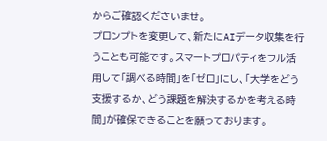からご確認くださいませ。
プロンプトを変更して、新たにAIデータ収集を行うことも可能です。スマートプロパティをフル活用して「調べる時間」を「ゼロ」にし、「大学をどう支援するか、どう課題を解決するかを考える時間」が確保できることを願っております。